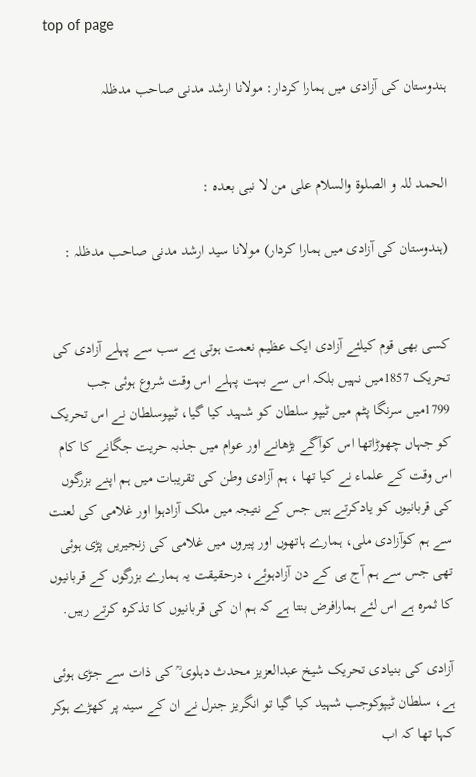top of page

ہندوستان کی آزادی میں ہمارا کردار: مولانا ارشد مدنی صاحب مدظلہ


الحمد للہ و الصلوۃ والسلام علی من لا نبی بعدہ :

(ہندوستان کی آزادی میں ہمارا کردار) مولانا سید ارشد مدنی صاحب مدظلہ :


کسی بھی قوم کیلئے آزادی ایک عظیم نعمت ہوتی ہے سب سے پہلے آزادی کی تحریک 1857میں نہیں بلکہ اس سے بہت پہلے اس وقت شروع ہوئی جب 1799میں سرنگا پٹم میں ٹیپو سلطان کو شہید کیا گیا، ٹیپوسلطان نے اس تحریک کو جہاں چھوڑاتھا اس کوآگے بڑھانے اور عوام میں جذبہ حریت جگانے کا کام اس وقت کے علماء نے کیا تھا ، ہم آزادی وطن کی تقریبات میں ہم اپنے بزرگوں کی قربانیوں کو یادکرتے ہیں جس کے نتیجہ میں ملک آزادہوا اور غلامی کی لعنت سے ہم کوآزادی ملی، ہمارے ہاتھوں اور پیروں میں غلامی کی زنجیریں پڑی ہوئی تھی جس سے ہم آج ہی کے دن آزادہوئے، درحقیقت یہ ہمارے بزرگوں کے قربانیوں کا ثمرہ ہے اس لئے ہمارافرض بنتا ہے کہ ہم ان کی قربانیوں کا تذکرہ کرتے رہیں.

آزادی کی بنیادی تحریک شیخ عبدالعزیز محدث دہلوی ؒ کی ذات سے جڑی ہوئی ہے، سلطان ٹیپوکوجب شہید کیا گیا تو انگریز جنرل نے ان کے سینہ پر کھڑے ہوکر کہا تھا کہ اب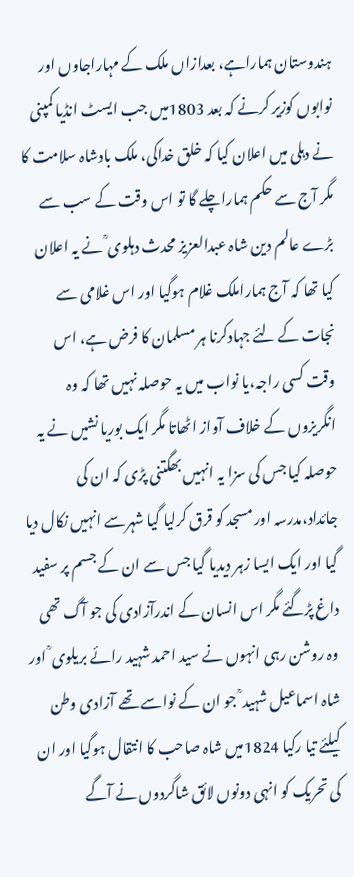ہندوستان ہماراہے، بعدازاں ملک کے مہاراجاوں اور نوابوں کوزیر کرنے کہ بعد 1803میں جب ایسٹ انڈیا کمپنی نے دہلی میں اعلان کیا کہ خلق خداکی، ملک بادشاہ سلامت کا مگر آج سے حکم ہماراچلے گا تو اس وقت کے سب سے بڑے عالم دین شاہ عبدالعزیز محدث دہلوی ؒ نے یہ اعلان کیا تھا کہ آج ہماراملک غلام ہوگیا اور اس غلامی سے نجات کے لئے جہادکرنا ہر مسلمان کا فرض ہے، اس وقت کسی راجہ،یا نواب میں یہ حوصلہ نہیں تھا کہ وہ انگریزوں کے خلاف آواز اٹھاتا مگر ایک بوریا نشیں نے یہ حوصلہ کیا جس کی سزا یہ انہیں بھگتنی پڑی کہ ان کی جائداد،مدرسہ اور مسجد کو قرق کرلیا گیا شہرسے انہیں نکال دیا گیا اور ایک ایسا زہر دیدیا گیا جس سے ان کے جسم پر سفید داغ پڑگئے مگر اس انسان کے اندرآزادی کی جو آگ تھی وہ روشن رہی انہوں نے سید احمد شہید رائے بریلوی ؒ اور شاہ اسماعیل شہید ؒ جو ان کے نواسے تھے آزادی وطن کیلئے تیا رکیا 1824میں شاہ صاحب کا انتقال ہوگیا اور ان کی تحریک کو انہی دونوں لائق شاگردوں نے آگے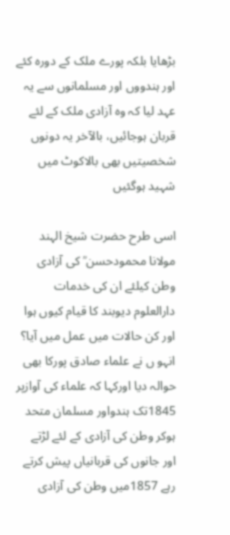بڑھایا بلکہ پورے ملک کے دورہ کئے اور ہندووں اور مسلمانوں سے یہ عہد لیا کہ وہ آزادی ملک کے لئے قربان ہوجائیں، بالآخر یہ دونوں شخصیتیں بھی بالاکوٹ میں شہید ہوگئیں

اسی طرح حضرت شیخ الہند مولانا محمودحسن ؒ کی آزادی وطن کیلئے ان کی خدمات دارالعلوم دیوبند کا قیام کیوں ہوا اور کن حالات میں عمل میں آیا؟ انہو ں نے علماء صادق پورکا بھی حوالہ دیا اورکہا کہ علماء کی آوازپر 1845تک ہندواور مسلمان متحد ہوکر وطن کی آزادی کے لئے لڑتے اور جانوں کی قربانیاں پیش کرتے رہے 1857میں وطن کی آزادی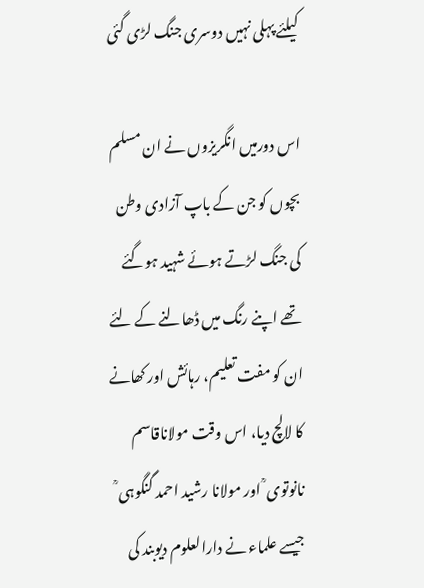کیلئے پہلی نہیں دوسری جنگ لڑی گئی

اس دورمیں انگریزوں نے ان مسلم بچوں کو جن کے باپ آزادی وطن کی جنگ لڑتے ہوئے شہید ہوگئے تھے اپنے رنگ میں ڈھالنے کے لئے ان کو مفت تعلیم، رہائش اور کھانے کا لالچ دیا، اس وقت مولاناقاسم نانوتوی ؒ اور مولانا رشید احمد گنگوہی ؒ جیسے علماء نے دارالعلوم دیوبند کی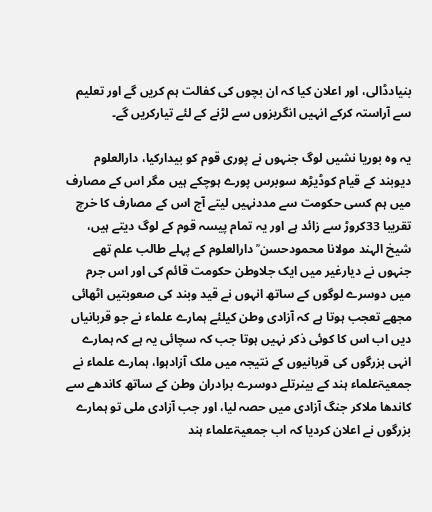بنیادڈالی، اور اعلان کیا کہ ان بچوں کی کفالت ہم کریں گے اور تعلیم سے آراستہ کرکے انہیں انگریزوں سے لڑنے کے لئے تیارکریں گے۔

یہ وہ بوریا نشیں لوگ جنہوں نے پوری قوم کو بیدارکیا، دارالعلوم دیوبند کے قیام کوڈیڑھ سوبرس پورے ہوچکے ہیں مگر اس کے مصارف میں ہم کسی حکومت سے مددنہیں لیتے آج اس کے مصارف کا خرچ تقریبا 33کروڑ سے زائد ہے اور یہ تمام پیسہ قوم کے لوگ دیتے ہیں، شیخ الہند مولانا محمودحسن ؒ دارالعلوم کے پہلے طالب علم تھے جنہوں نے دیارغیر میں ایک جلاوطن حکومت قائم کی اور اس جرم میں دوسرے لوگوں کے ساتھ انہوں نے قید وبند کی صعوبتیں اٹھائی مجھے تعجب ہوتا ہے کہ آزادی وطن کیلئے ہمارے علماء نے جو قربانیاں دیں اب اس کا کوئی ذکر نہیں ہوتا جب کہ سچائی یہ ہے کہ ہمارے انہی بزرگوں کی قربانیوں کے نتیجہ میں ملک آزادہوا، ہمارے علماء نے جمعیۃعلماء ہند کے بینرتلے دوسرے برادران وطن کے ساتھ کاندھے سے کاندھا ملاکر جنگ آزادی میں حصہ لیا، اور جب آزادی ملی تو ہمارے بزرگوں نے اعلان کردیا کہ اب جمعیۃعلماء ہند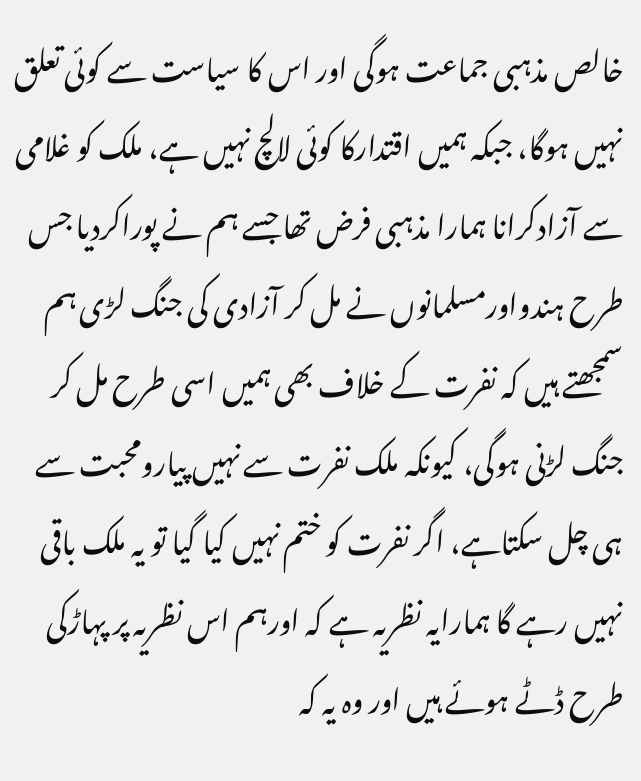خالص مذہبی جماعت ہوگی اور اس کا سیاست سے کوئی تعلق نہیں ہوگا، جبکہ ہمیں اقتدارکا کوئی لالچ نہیں ہے، ملک کو غلامی سے آزادکرانا ہمارا مذہبی فرض تھا جسے ہم نے پوراکردیا جس طرح ہندواورمسلمانوں نے مل کر آزادی کی جنگ لڑی ہم سمجھتے ہیں کہ نفرت کے خلاف بھی ہمیں اسی طرح مل کر جنگ لڑنی ہوگی، کیونکہ ملک نفرت سے نہیں پیارومحبت سے ہی چل سکتاہے، اگر نفرت کو ختم نہیں کیا گیا تو یہ ملک باقی نہیں رہے گا ہمارایہ نظریہ ہے کہ اورہم اس نظریہ پر پہاڑکی طرح ڈٹے ہوئے ہیں اور وہ یہ کہ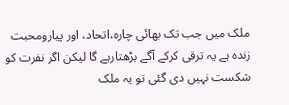ملک میں جب تک بھائی چارہ،اتحاد، اور پیارومحبت زندہ ہے یہ ترقی کرکے آگے بڑھتارہے گا لیکن اگر نفرت کو شکست نہیں دی گئی تو یہ ملک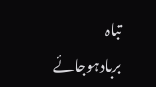تباہ بربادہوجائے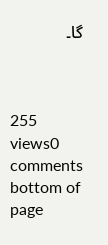گا۔



255 views0 comments
bottom of page